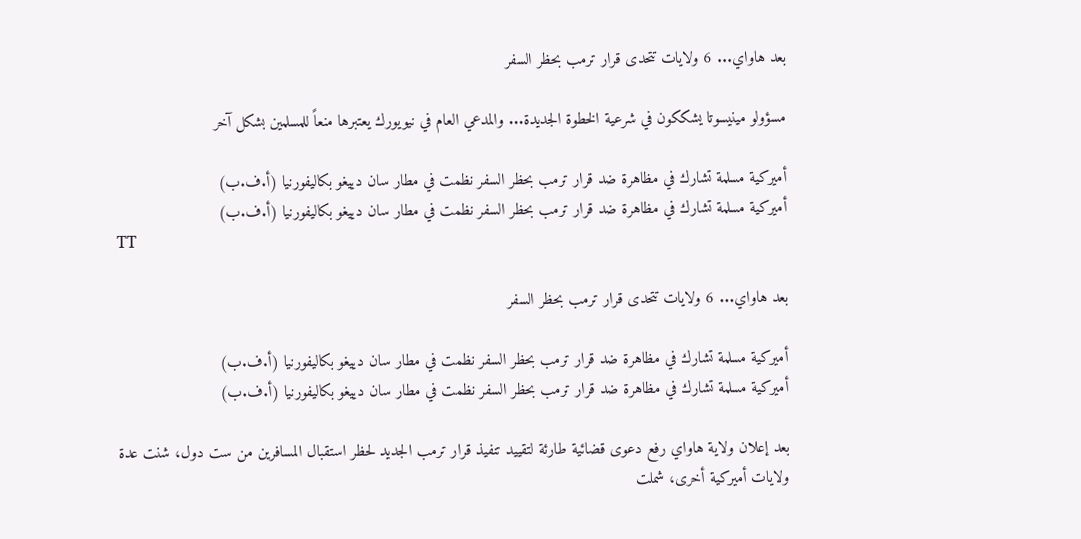بعد هاواي... 6 ولايات تتحدى قرار ترمب بحظر السفر

مسؤولو مينيسوتا يشككون في شرعية الخطوة الجديدة... والمدعي العام في نيويورك يعتبرها منعاً للمسلمين بشكل آخر

أميركية مسلمة تشارك في مظاهرة ضد قرار ترمب بحظر السفر نظمت في مطار سان دييغو بكاليفورنيا (أ.ف.ب)
أميركية مسلمة تشارك في مظاهرة ضد قرار ترمب بحظر السفر نظمت في مطار سان دييغو بكاليفورنيا (أ.ف.ب)
TT

بعد هاواي... 6 ولايات تتحدى قرار ترمب بحظر السفر

أميركية مسلمة تشارك في مظاهرة ضد قرار ترمب بحظر السفر نظمت في مطار سان دييغو بكاليفورنيا (أ.ف.ب)
أميركية مسلمة تشارك في مظاهرة ضد قرار ترمب بحظر السفر نظمت في مطار سان دييغو بكاليفورنيا (أ.ف.ب)

بعد إعلان ولاية هاواي رفع دعوى قضائية طارئة لتقييد تنفيذ قرار ترمب الجديد لحظر استقبال المسافرين من ست دول، شنت عدة ولايات أميركية أخرى، شملت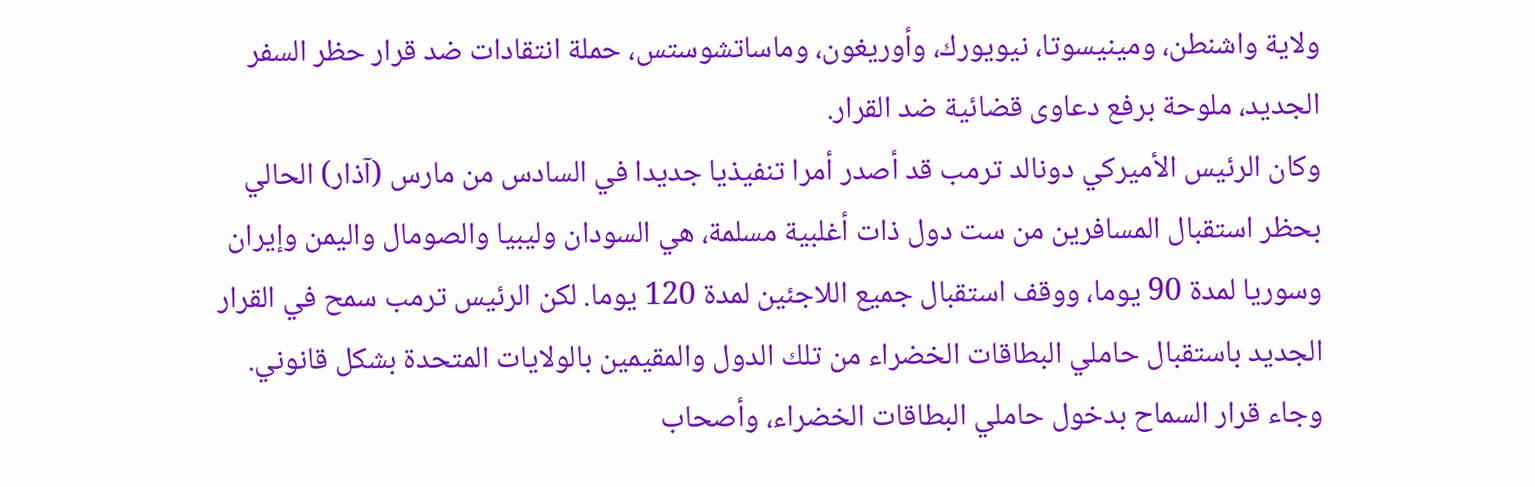ولاية واشنطن، ومينيسوتا، نيويورك، وأوريغون، وماساتشوستس، حملة انتقادات ضد قرار حظر السفر الجديد، ملوحة برفع دعاوى قضائية ضد القرار.
وكان الرئيس الأميركي دونالد ترمب قد أصدر أمرا تنفيذيا جديدا في السادس من مارس (آذار) الحالي بحظر استقبال المسافرين من ست دول ذات أغلبية مسلمة، هي السودان وليبيا والصومال واليمن وإيران وسوريا لمدة 90 يوما، ووقف استقبال جميع اللاجئين لمدة 120 يوما. لكن الرئيس ترمب سمح في القرار الجديد باستقبال حاملي البطاقات الخضراء من تلك الدول والمقيمين بالولايات المتحدة بشكل قانوني.
وجاء قرار السماح بدخول حاملي البطاقات الخضراء، وأصحاب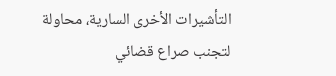التأشيرات الأخرى السارية، محاولة لتجنب صراع قضائي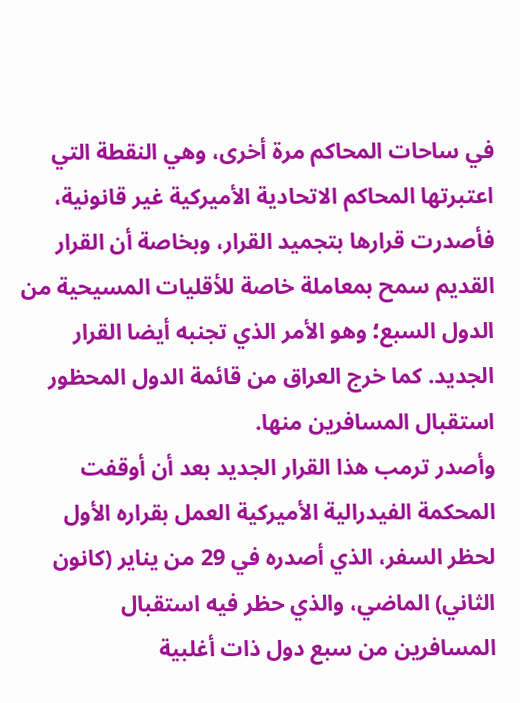في ساحات المحاكم مرة أخرى، وهي النقطة التي اعتبرتها المحاكم الاتحادية الأميركية غير قانونية، فأصدرت قرارها بتجميد القرار، وبخاصة أن القرار القديم سمح بمعاملة خاصة للأقليات المسيحية من الدول السبع؛ وهو الأمر الذي تجنبه أيضا القرار الجديد. كما خرج العراق من قائمة الدول المحظور استقبال المسافرين منها.
وأصدر ترمب هذا القرار الجديد بعد أن أوقفت المحكمة الفيدرالية الأميركية العمل بقراره الأول لحظر السفر، الذي أصدره في 29 من يناير (كانون الثاني) الماضي، والذي حظر فيه استقبال المسافرين من سبع دول ذات أغلبية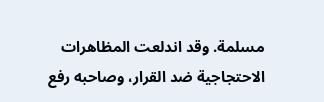مسلمة. وقد اندلعت المظاهرات الاحتجاجية ضد القرار، وصاحبه رفع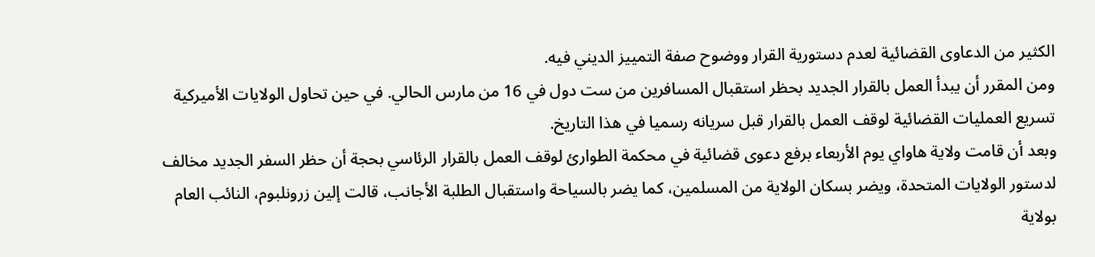الكثير من الدعاوى القضائية لعدم دستورية القرار ووضوح صفة التمييز الديني فيه.
ومن المقرر أن يبدأ العمل بالقرار الجديد بحظر استقبال المسافرين من ست دول في 16 من مارس الحالي. في حين تحاول الولايات الأميركية تسريع العمليات القضائية لوقف العمل بالقرار قبل سريانه رسميا في هذا التاريخ.
وبعد أن قامت ولاية هاواي يوم الأربعاء برفع دعوى قضائية في محكمة الطوارئ لوقف العمل بالقرار الرئاسي بحجة أن حظر السفر الجديد مخالف لدستور الولايات المتحدة، ويضر بسكان الولاية من المسلمين، كما يضر بالسياحة واستقبال الطلبة الأجانب، قالت إلين زرونلبوم، النائب العام بولاية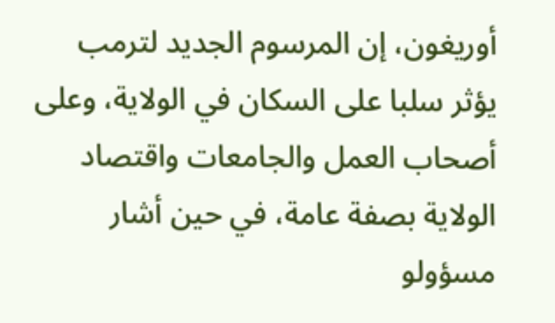أوريغون، إن المرسوم الجديد لترمب يؤثر سلبا على السكان في الولاية، وعلى أصحاب العمل والجامعات واقتصاد الولاية بصفة عامة، في حين أشار مسؤولو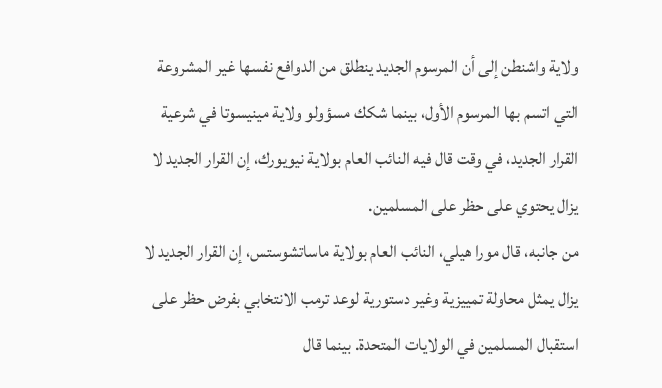ولاية واشنطن إلى أن المرسوم الجديد ينطلق من الدوافع نفسها غير المشروعة التي اتسم بها المرسوم الأول، بينما شكك مسؤولو ولاية مينيسوتا في شرعية القرار الجديد، في وقت قال فيه النائب العام بولاية نيويورك، إن القرار الجديد لا يزال يحتوي على حظر على المسلمين.
من جانبه، قال مورا هيلي، النائب العام بولاية ماساتشوستس، إن القرار الجديد لا يزال يمثل محاولة تمييزية وغير دستورية لوعد ترمب الانتخابي بفرض حظر على استقبال المسلمين في الولايات المتحدة. بينما قال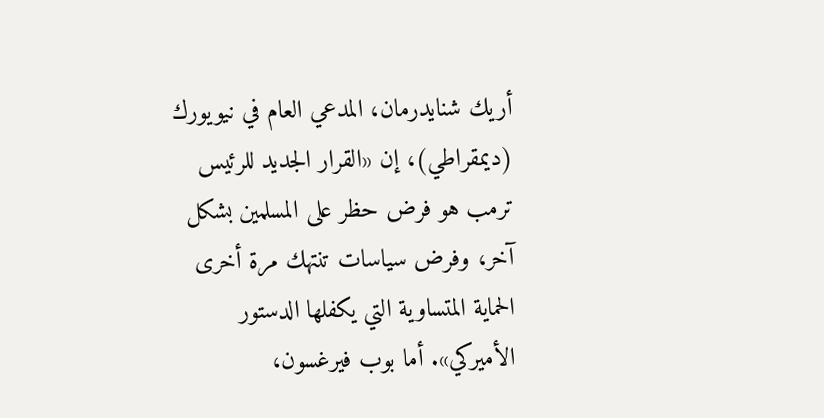أريك شنايدرمان، المدعي العام في نيويورك (ديمقراطي)، إن «القرار الجديد للرئيس ترمب هو فرض حظر على المسلمين بشكل آخر، وفرض سياسات تنتهك مرة أخرى الحماية المتساوية التي يكفلها الدستور الأميركي». أما بوب فيرغسون،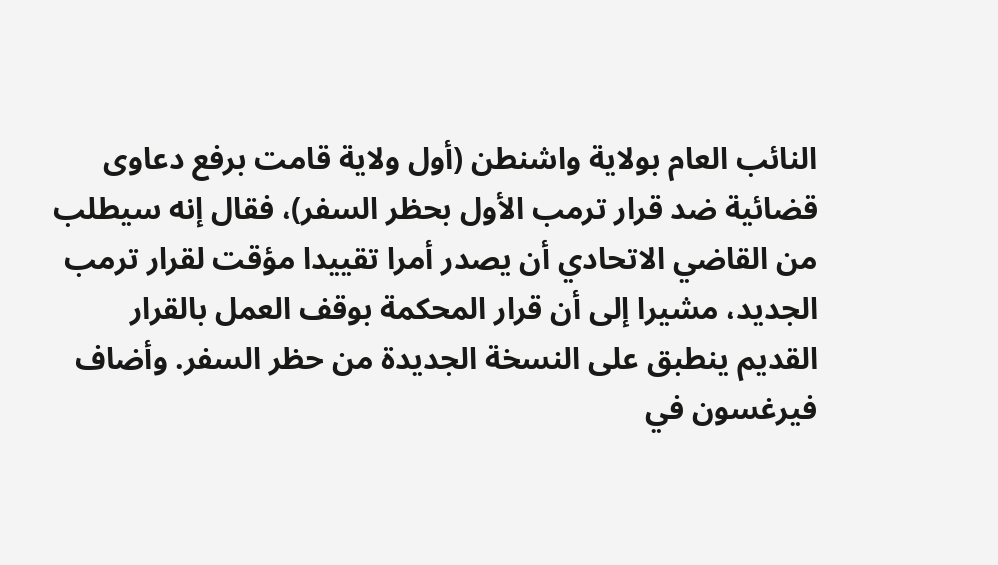النائب العام بولاية واشنطن (أول ولاية قامت برفع دعاوى قضائية ضد قرار ترمب الأول بحظر السفر)، فقال إنه سيطلب من القاضي الاتحادي أن يصدر أمرا تقييدا مؤقت لقرار ترمب الجديد، مشيرا إلى أن قرار المحكمة بوقف العمل بالقرار القديم ينطبق على النسخة الجديدة من حظر السفر. وأضاف فيرغسون في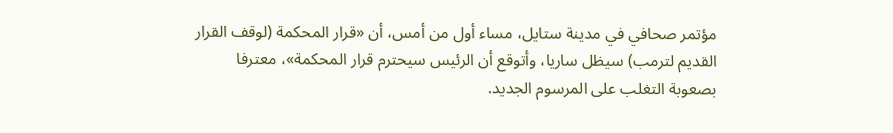مؤتمر صحافي في مدينة ستايل، مساء أول من أمس، أن «قرار المحكمة (لوقف القرار القديم لترمب) سيظل ساريا، وأتوقع أن الرئيس سيحترم قرار المحكمة»، معترفا بصعوبة التغلب على المرسوم الجديد.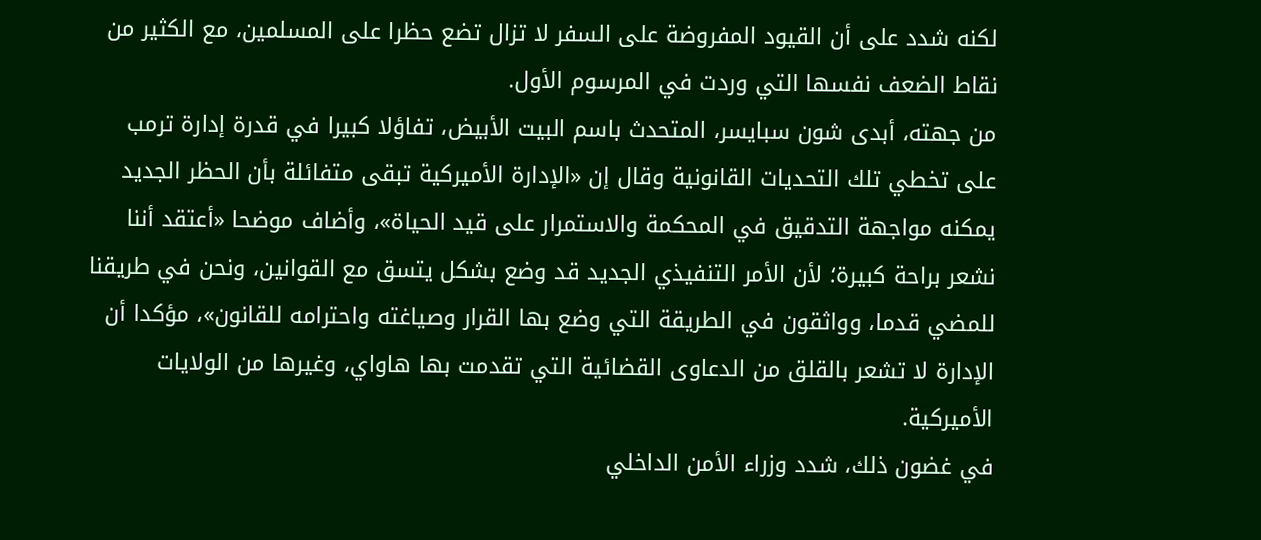لكنه شدد على أن القيود المفروضة على السفر لا تزال تضع حظرا على المسلمين، مع الكثير من نقاط الضعف نفسها التي وردت في المرسوم الأول.
من جهته، أبدى شون سبايسر، المتحدث باسم البيت الأبيض، تفاؤلا كبيرا في قدرة إدارة ترمب على تخطي تلك التحديات القانونية وقال إن «الإدارة الأميركية تبقى متفائلة بأن الحظر الجديد يمكنه مواجهة التدقيق في المحكمة والاستمرار على قيد الحياة»، وأضاف موضحا «أعتقد أننا نشعر براحة كبيرة؛ لأن الأمر التنفيذي الجديد قد وضع بشكل يتسق مع القوانين، ونحن في طريقنا للمضي قدما، وواثقون في الطريقة التي وضع بها القرار وصياغته واحترامه للقانون»، مؤكدا أن الإدارة لا تشعر بالقلق من الدعاوى القضائية التي تقدمت بها هاواي، وغيرها من الولايات الأميركية.
في غضون ذلك، شدد وزراء الأمن الداخلي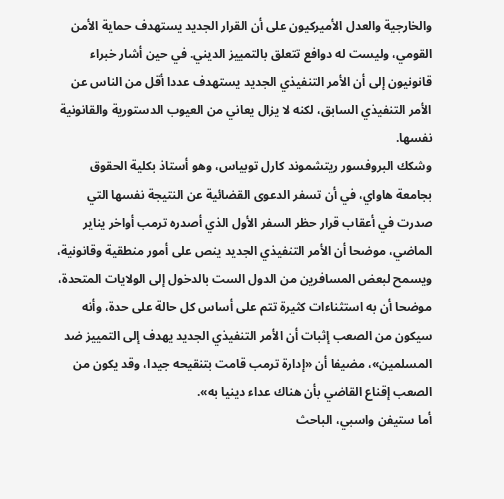والخارجية والعدل الأميركيون على أن القرار الجديد يستهدف حماية الأمن القومي، وليست له دوافع تتعلق بالتمييز الديني. في حين أشار خبراء قانونيون إلى أن الأمر التنفيذي الجديد يستهدف عددا أقل من الناس عن الأمر التنفيذي السابق، لكنه لا يزال يعاني من العيوب الدستورية والقانونية نفسها.
وشكك البروفسور ريتشموند كارل توبياس، وهو أستاذ بكلية الحقوق بجامعة هاواي، في أن تسفر الدعوى القضائية عن النتيجة نفسها التي صدرت في أعقاب قرار حظر السفر الأول الذي أصدره ترمب أواخر يناير الماضي، موضحا أن الأمر التنفيذي الجديد ينص على أمور منطقية وقانونية، ويسمح لبعض المسافرين من الدول الست بالدخول إلى الولايات المتحدة، موضحا أن به استثناءات كثيرة تتم على أساس كل حالة على حدة، وأنه سيكون من الصعب إثبات أن الأمر التنفيذي الجديد يهدف إلى التمييز ضد المسلمين»، مضيفا أن «إدارة ترمب قامت بتنقيحه جيدا، وقد يكون من الصعب إقناع القاضي بأن هناك عداء دينيا به».
أما ستيفن واسبي، الباحث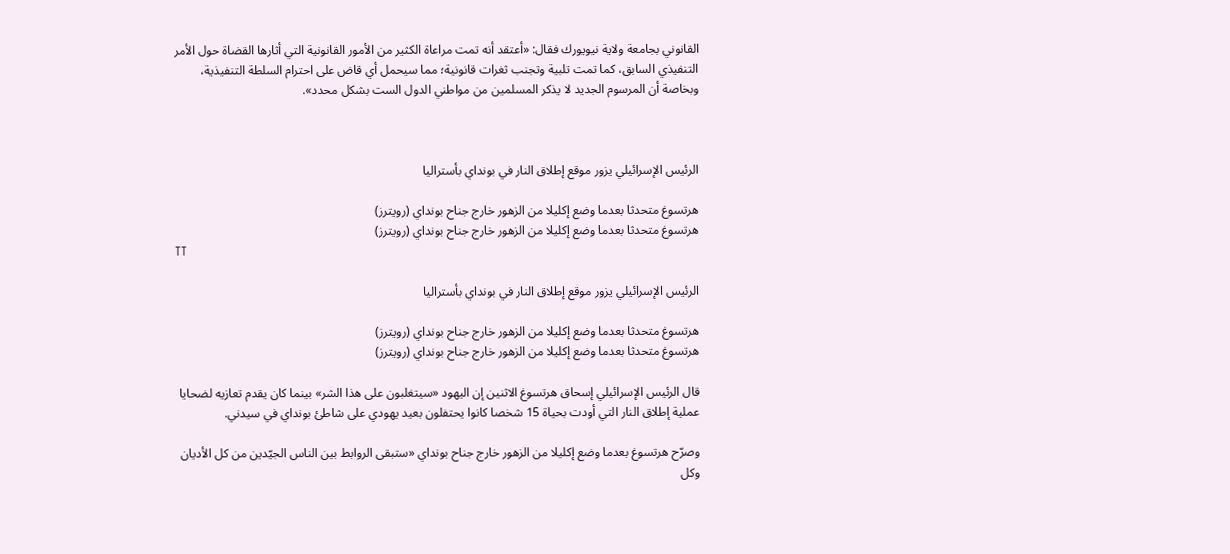القانوني بجامعة ولاية نيويورك فقال: «أعتقد أنه تمت مراعاة الكثير من الأمور القانونية التي أثارها القضاة حول الأمر التنفيذي السابق، كما تمت تلبية وتجنب ثغرات قانونية؛ مما سيحمل أي قاض على احترام السلطة التنفيذية، وبخاصة أن المرسوم الجديد لا يذكر المسلمين من مواطني الدول الست بشكل محدد».



الرئيس الإسرائيلي يزور موقع إطلاق النار في بونداي بأستراليا

هرتسوغ متحدثا بعدما وضع إكليلا من الزهور خارج جناح بونداي (رويترز)
هرتسوغ متحدثا بعدما وضع إكليلا من الزهور خارج جناح بونداي (رويترز)
TT

الرئيس الإسرائيلي يزور موقع إطلاق النار في بونداي بأستراليا

هرتسوغ متحدثا بعدما وضع إكليلا من الزهور خارج جناح بونداي (رويترز)
هرتسوغ متحدثا بعدما وضع إكليلا من الزهور خارج جناح بونداي (رويترز)

قال الرئيس الإسرائيلي إسحاق هرتسوغ الاثنين إن اليهود «سيتغلبون على هذا الشر» بينما كان يقدم تعازيه لضحايا عملية إطلاق النار التي أودت بحياة 15 شخصا كانوا يحتفلون بعيد يهودي على شاطئ بونداي في سيدني.

وصرّح هرتسوغ بعدما وضع إكليلا من الزهور خارج جناح بونداي «ستبقى الروابط بين الناس الجيّدين من كل الأديان وكل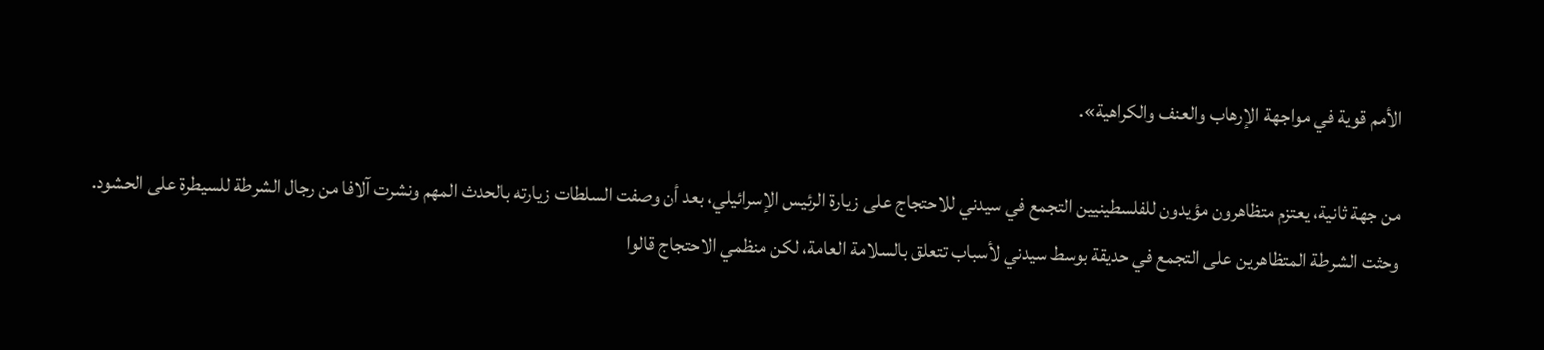الأمم قوية في مواجهة الإرهاب والعنف والكراهية».

من جهة ثانية، يعتزم متظاهرون مؤيدون للفلسطينيين التجمع في سيدني للاحتجاج على زيارة الرئيس الإسرائيلي، بعد أن وصفت السلطات زيارته بالحدث المهم ونشرت آلافا من رجال الشرطة للسيطرة على الحشود. وحثت الشرطة المتظاهرين على التجمع في حديقة بوسط سيدني لأسباب تتعلق بالسلامة العامة، لكن منظمي الاحتجاج قالوا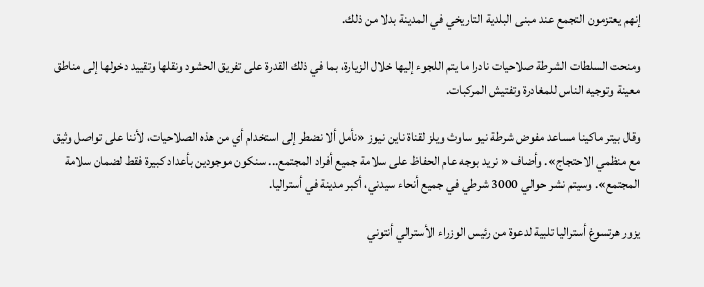إنهم يعتزمون التجمع عند مبنى البلدية التاريخي في المدينة بدلا من ذلك.

ومنحت السلطات الشرطة صلاحيات نادرا ما يتم اللجوء إليها خلال الزيارة، بما في ذلك القدرة على تفريق الحشود ونقلها وتقييد دخولها إلى مناطق معينة وتوجيه الناس للمغادرة وتفتيش المركبات.

وقال بيتر ماكينا مساعد مفوض شرطة نيو ساوث ويلز لقناة ناين نيوز «نأمل ألا نضطر إلى استخدام أي من هذه الصلاحيات، لأننا على تواصل وثيق مع منظمي الاحتجاج». وأضاف « نريد بوجه عام الحفاظ على سلامة جميع أفراد المجتمع... سنكون موجودين بأعداد كبيرة فقط لضمان سلامة المجتمع». وسيتم نشر حوالي 3000 شرطي في جميع أنحاء سيدني، أكبر مدينة في أستراليا.

يزور هرتسوغ أستراليا تلبية لدعوة من رئيس الوزراء الأسترالي أنتوني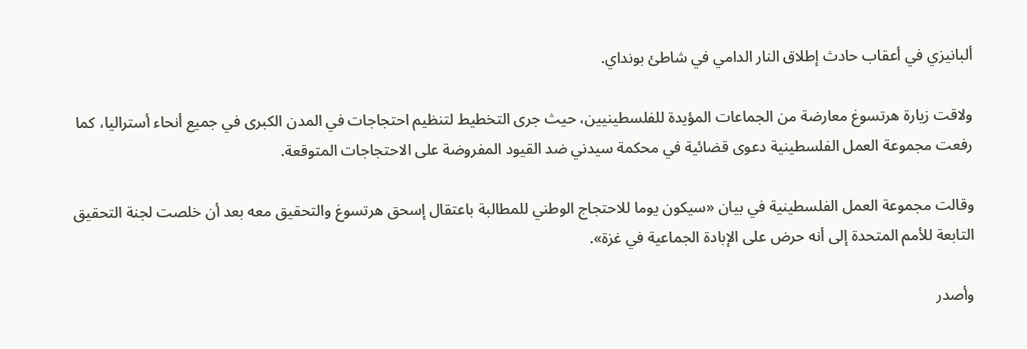ألبانيزي في أعقاب حادث إطلاق النار الدامي في شاطئ بونداي.

ولاقت زيارة هرتسوغ معارضة من الجماعات المؤيدة للفلسطينيين، حيث جرى التخطيط لتنظيم احتجاجات في المدن الكبرى في جميع أنحاء أستراليا، كما رفعت مجموعة العمل الفلسطينية دعوى قضائية في محكمة سيدني ضد القيود المفروضة على الاحتجاجات المتوقعة.

وقالت مجموعة العمل الفلسطينية في بيان «سيكون يوما للاحتجاج الوطني للمطالبة باعتقال إسحق هرتسوغ والتحقيق معه بعد أن خلصت لجنة التحقيق التابعة للأمم المتحدة إلى أنه حرض على الإبادة الجماعية في غزة».

وأصدر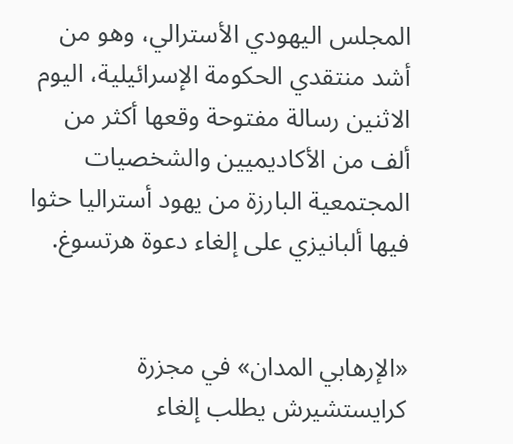المجلس اليهودي الأسترالي، وهو من أشد منتقدي الحكومة الإسرائيلية، اليوم الاثنين رسالة مفتوحة وقعها أكثر من ألف من الأكاديميين والشخصيات المجتمعية البارزة من يهود أستراليا حثوا فيها ألبانيزي على إلغاء دعوة هرتسوغ.


«الإرهابي المدان» في مجزرة كرايستشيرش يطلب إلغاء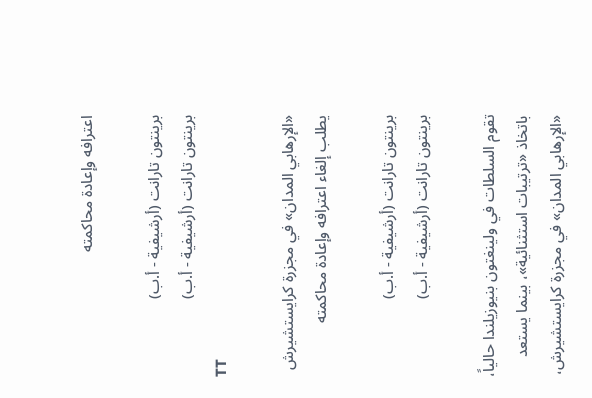اعترافه وإعادة محاكمته

برينتون تارانت (أرشيفية - أ.ب)
برينتون تارانت (أرشيفية - أ.ب)
TT

«الإرهابي المدان» في مجزرة كرايستشيرش يطلب إلغاء اعترافه وإعادة محاكمته

برينتون تارانت (أرشيفية - أ.ب)
برينتون تارانت (أرشيفية - أ.ب)

تقوم السلطات في ولينغتون بنيوزيلندا حالياً، باتخاذ «ترتيبات استثنائية»، بينما يستعد «الإرهابي المدان» في مجزرة كرايستشيرش،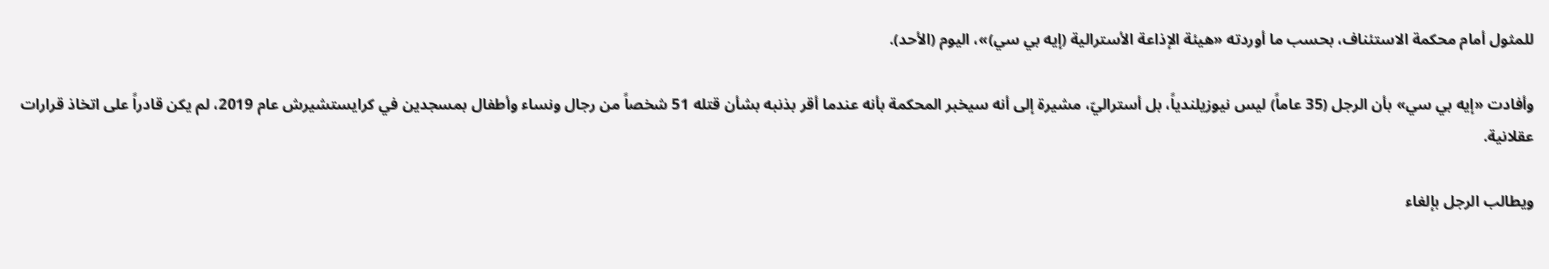للمثول أمام محكمة الاستئناف، بحسب ما أوردته «هيئة الإذاعة الأسترالية (إيه بي سي)»، اليوم (الأحد).

وأفادت «إيه بي سي» بأن الرجل (35 عاماً) ليس نيوزيلندياً، بل أستراليّ، مشيرة إلى أنه سيخبر المحكمة بأنه عندما أقر بذنبه بشأن قتله 51 شخصاً من رجال ونساء وأطفال بمسجدين في كرايستشيرش عام 2019، لم يكن قادراً على اتخاذ قرارات عقلانية.

ويطالب الرجل بإلغاء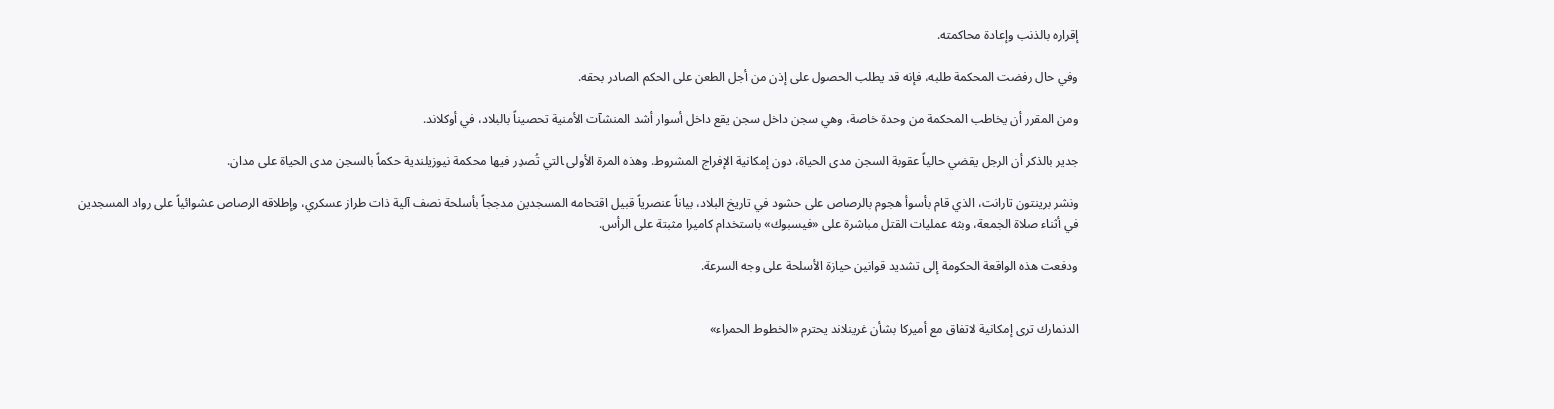إقراره بالذنب وإعادة محاكمته.

وفي حال رفضت المحكمة طلبه، فإنه قد يطلب الحصول على إذن من أجل الطعن على الحكم الصادر بحقه.

ومن المقرر أن يخاطب المحكمة من وحدة خاصة، وهي سجن داخل سجن يقع داخل أسوار أشد المنشآت الأمنية تحصيناً بالبلاد، في أوكلاند.

جدير بالذكر أن الرجل يقضي حالياً عقوبة السجن مدى الحياة، دون إمكانية الإفراج المشروط. وهذه المرة الأولى ‍التي تُصدِر فيها محكمة نيوزيلندية حكماً بالسجن مدى الحياة على مدان.

ونشر ‌برينتون تارانت، الذي قام بأسوأ هجوم بالرصاص على حشود في تاريخ البلاد، بياناً عنصرياً قبيل اقتحامه المسجدين مدججاً بأسلحة نصف آلية ذات طراز عسكري، وإطلاقه الرصاص عشوائياً على رواد المسجدين في أثناء صلاة الجمعة، وبثه عمليات القتل مباشرة على «فيسبوك» باستخدام كاميرا مثبتة على الرأس.

ودفعت هذه الواقعة الحكومة إلى تشديد قوانين حيازة الأسلحة ‌على وجه السرعة.


الدنمارك ترى إمكانية لاتفاق مع أميركا بشأن غرينلاند يحترم «الخطوط الحمراء»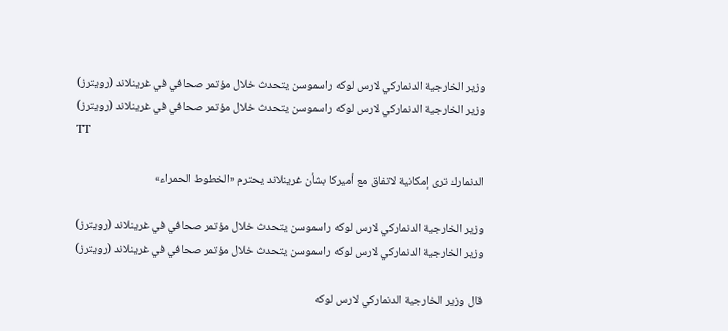وزير الخارجية الدنماركي لارس لوكه راسموسن يتحدث خلال مؤتمر صحافي في غرينلاند (رويترز)
وزير الخارجية الدنماركي لارس لوكه راسموسن يتحدث خلال مؤتمر صحافي في غرينلاند (رويترز)
TT

الدنمارك ترى إمكانية لاتفاق مع أميركا بشأن غرينلاند يحترم «الخطوط الحمراء»

وزير الخارجية الدنماركي لارس لوكه راسموسن يتحدث خلال مؤتمر صحافي في غرينلاند (رويترز)
وزير الخارجية الدنماركي لارس لوكه راسموسن يتحدث خلال مؤتمر صحافي في غرينلاند (رويترز)

قال وزير الخارجية الدنماركي لارس لوكه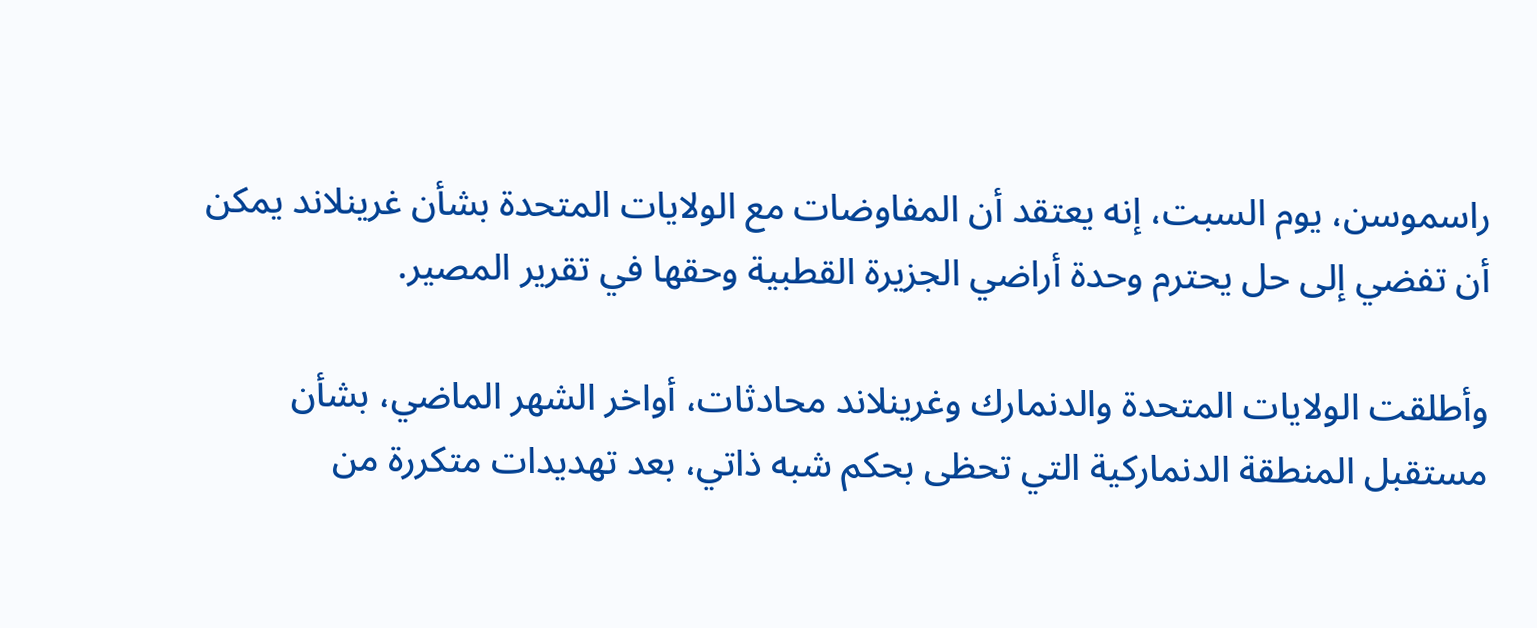راسموسن، يوم السبت، إنه يعتقد أن المفاوضات مع الولايات المتحدة بشأن غرينلاند يمكن أن تفضي إلى حل يحترم وحدة أراضي الجزيرة القطبية وحقها في تقرير المصير.

وأطلقت الولايات المتحدة والدنمارك وغرينلاند محادثات، أواخر الشهر الماضي، بشأن مستقبل المنطقة الدنماركية التي تحظى بحكم شبه ذاتي، بعد تهديدات متكررة من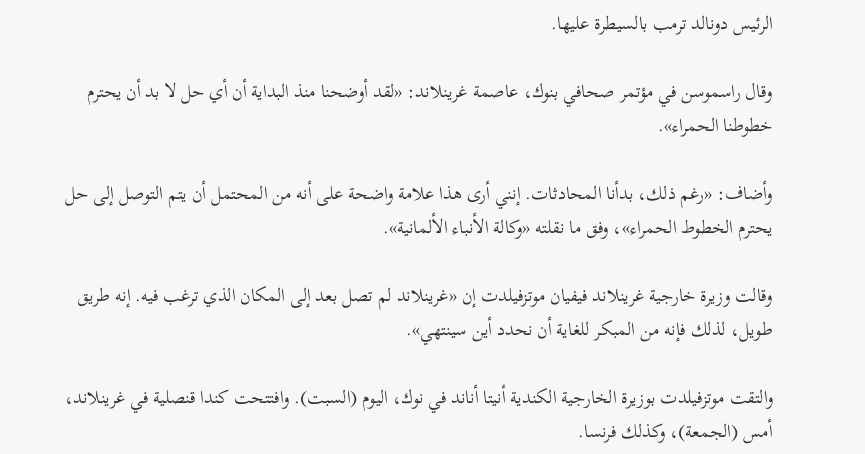الرئيس دونالد ترمب بالسيطرة عليها.

وقال راسموسن في مؤتمر صحافي بنوك، عاصمة غرينلاند: «لقد أوضحنا منذ البداية أن أي حل لا بد أن يحترم خطوطنا الحمراء».

وأضاف: «رغم ذلك، بدأنا المحادثات. إنني أرى هذا علامة واضحة على أنه من المحتمل أن يتم التوصل إلى حل يحترم الخطوط الحمراء»، وفق ما نقلته «وكالة الأنباء الألمانية».

وقالت وزيرة خارجية غرينلاند فيفيان موتزفيلدت إن «غرينلاند لم تصل بعد إلى المكان الذي ترغب فيه. إنه طريق طويل، لذلك فإنه من المبكر للغاية أن نحدد أين سينتهي».

والتقت موتزفيلدت بوزيرة الخارجية الكندية أنيتا أناند في نوك، اليوم (السبت). وافتتحت كندا قنصلية في غرينلاند، أمس (الجمعة)، وكذلك فرنسا.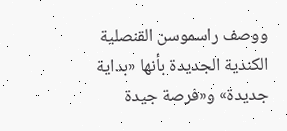ووصف راسموسن القنصلية الكندية الجديدة بأنها «بداية جديدة» و«فرصة جيدة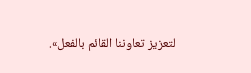لتعزيز تعاوننا القائم بالفعل».